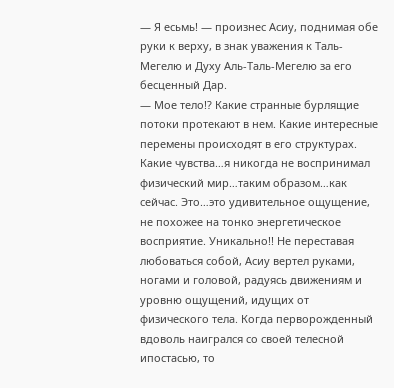— Я есьмь! — произнес Асиу, поднимая обе руки к верху, в знак уважения к Таль-Мегелю и Духу Аль-Таль-Мегелю за его бесценный Дар.
— Мое тело!? Какие странные бурлящие потоки протекают в нем. Какие интересные перемены происходят в его структурах. Какие чувства…я никогда не воспринимал физический мир…таким образом…как сейчас. Это…это удивительное ощущение, не похожее на тонко энергетическое восприятие. Уникально!! Не переставая любоваться собой, Асиу вертел руками, ногами и головой, радуясь движениям и уровню ощущений, идущих от физического тела. Когда перворожденный вдоволь наигрался со своей телесной ипостасью, то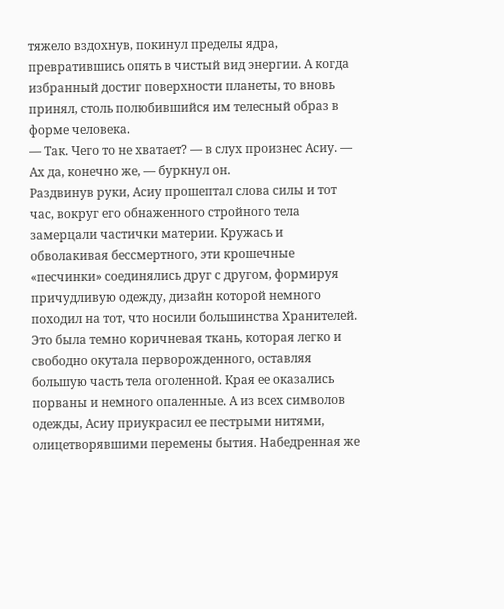тяжело вздохнув, покинул пределы ядра, превратившись опять в чистый вид энергии. А когда избранный достиг поверхности планеты, то вновь принял, столь полюбившийся им телесный образ в форме человека.
— Так. Чего то не хватает? — в слух произнес Асиу. — Ах да, конечно же, — буркнул он.
Раздвинув руки, Асиу прошептал слова силы и тот час, вокруг его обнаженного стройного тела замерцали частички материи. Кружась и обволакивая бессмертного, эти крошечные «песчинки» соединялись друг с другом, формируя причудливую одежду, дизайн которой немного походил на тот, что носили большинства Хранителей. Это была темно коричневая ткань, которая легко и свободно окутала перворожденного, оставляя большую часть тела оголенной. Края ее оказались порваны и немного опаленные. А из всех символов одежды, Асиу приукрасил ее пестрыми нитями, олицетворявшими перемены бытия. Набедренная же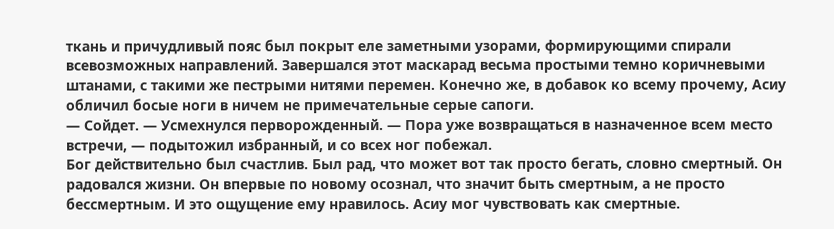ткань и причудливый пояс был покрыт еле заметными узорами, формирующими спирали всевозможных направлений. Завершался этот маскарад весьма простыми темно коричневыми штанами, с такими же пестрыми нитями перемен. Конечно же, в добавок ко всему прочему, Асиу обличил босые ноги в ничем не примечательные серые сапоги.
— Сойдет. — Усмехнулся перворожденный. — Пора уже возвращаться в назначенное всем место встречи, — подытожил избранный, и со всех ног побежал.
Бог действительно был счастлив. Был рад, что может вот так просто бегать, словно смертный. Он радовался жизни. Он впервые по новому осознал, что значит быть смертным, а не просто бессмертным. И это ощущение ему нравилось. Асиу мог чувствовать как смертные.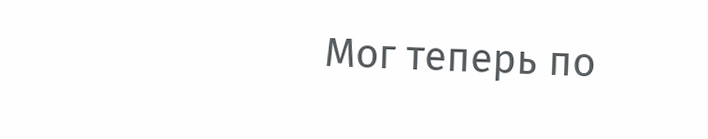Мог теперь по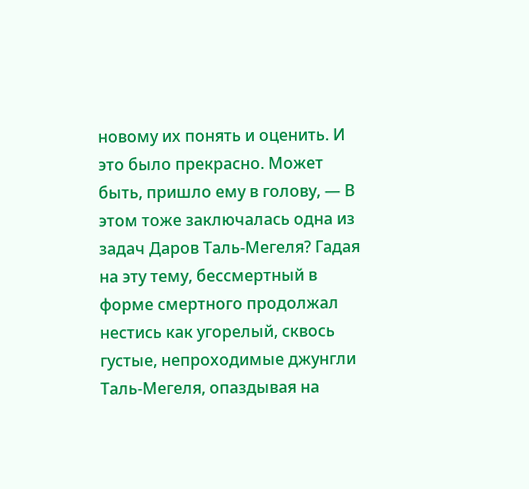новому их понять и оценить. И это было прекрасно. Может быть, пришло ему в голову, — В этом тоже заключалась одна из задач Даров Таль-Мегеля? Гадая на эту тему, бессмертный в форме смертного продолжал нестись как угорелый, сквось густые, непроходимые джунгли Таль-Мегеля, опаздывая на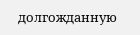долгожданную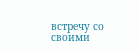встречу со своими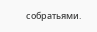собратьями.